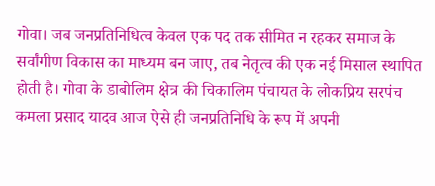गोवा। जब जनप्रतिनिधित्व केवल एक पद तक सीमित न रहकर समाज के सर्वांगीण विकास का माध्यम बन जाए, तब नेतृत्व की एक नई मिसाल स्थापित होती है। गोवा के डाबोलिम क्षेत्र की चिकालिम पंचायत के लोकप्रिय सरपंच कमला प्रसाद यादव आज ऐसे ही जनप्रतिनिधि के रूप में अपनी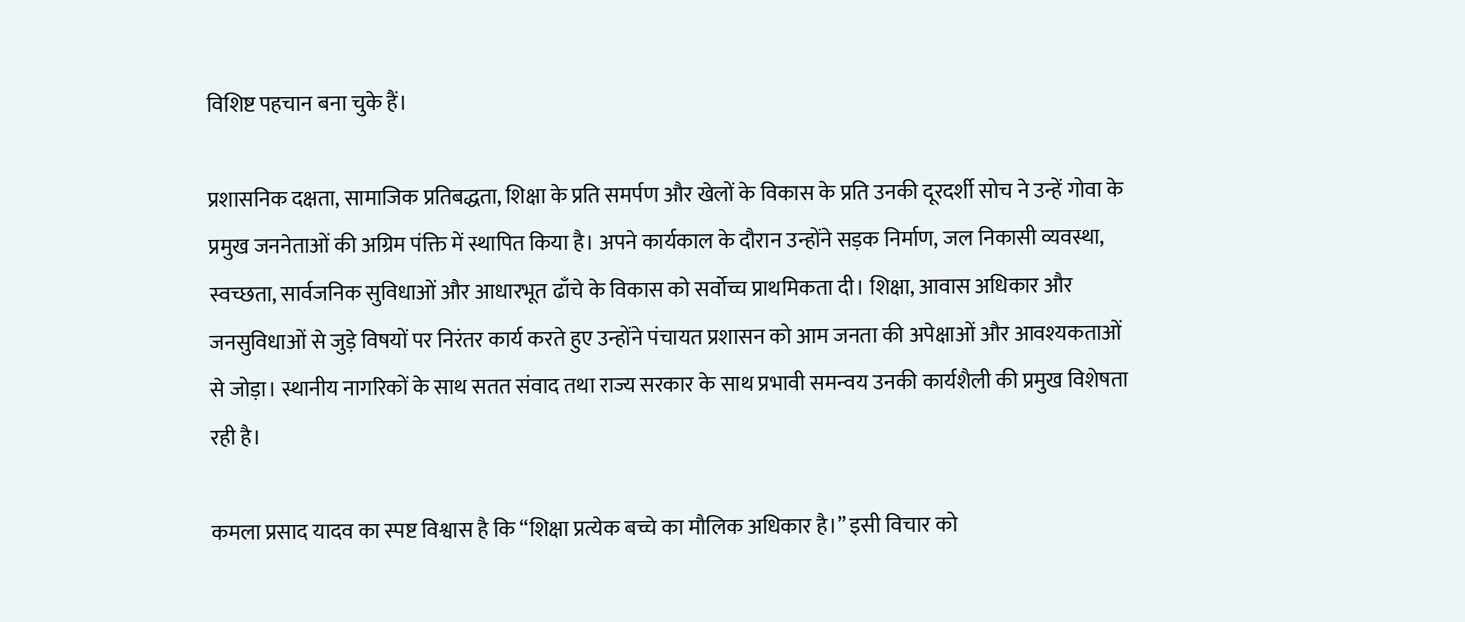विशिष्ट पहचान बना चुके हैं।

प्रशासनिक दक्षता, सामाजिक प्रतिबद्धता, शिक्षा के प्रति समर्पण और खेलों के विकास के प्रति उनकी दूरदर्शी सोच ने उन्हें गोवा के प्रमुख जननेताओं की अग्रिम पंक्ति में स्थापित किया है। अपने कार्यकाल के दौरान उन्होंने सड़क निर्माण, जल निकासी व्यवस्था, स्वच्छता, सार्वजनिक सुविधाओं और आधारभूत ढाँचे के विकास को सर्वोच्च प्राथमिकता दी। शिक्षा, आवास अधिकार और जनसुविधाओं से जुड़े विषयों पर निरंतर कार्य करते हुए उन्होंने पंचायत प्रशासन को आम जनता की अपेक्षाओं और आवश्यकताओं से जोड़ा। स्थानीय नागरिकों के साथ सतत संवाद तथा राज्य सरकार के साथ प्रभावी समन्वय उनकी कार्यशैली की प्रमुख विशेषता रही है।

कमला प्रसाद यादव का स्पष्ट विश्वास है कि “शिक्षा प्रत्येक बच्चे का मौलिक अधिकार है।” इसी विचार को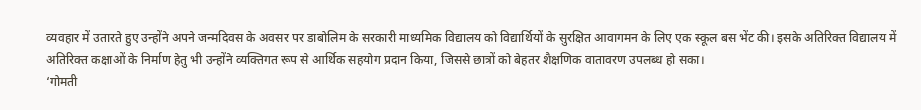व्यवहार में उतारते हुए उन्होंने अपने जन्मदिवस के अवसर पर डाबोलिम के सरकारी माध्यमिक विद्यालय को विद्यार्थियों के सुरक्षित आवागमन के लिए एक स्कूल बस भेंट की। इसके अतिरिक्त विद्यालय में अतिरिक्त कक्षाओं के निर्माण हेतु भी उन्होंने व्यक्तिगत रूप से आर्थिक सहयोग प्रदान किया, जिससे छात्रों को बेहतर शैक्षणिक वातावरण उपलब्ध हो सका।
‘गोमती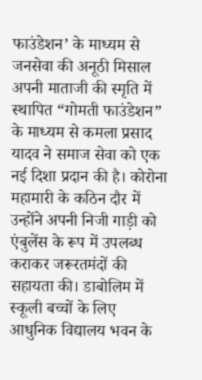फाउंडेशन’ के माध्यम से जनसेवा की अनूठी मिसाल
अपनी माताजी की स्मृति में स्थापित “गोमती फाउंडेशन” के माध्यम से कमला प्रसाद यादव ने समाज सेवा को एक नई दिशा प्रदान की है। कोरोना महामारी के कठिन दौर में उन्होंने अपनी निजी गाड़ी को एंबुलेंस के रूप में उपलब्ध कराकर जरूरतमंदों की सहायता की। डाबोलिम में स्कूली बच्चों के लिए आधुनिक विद्यालय भवन के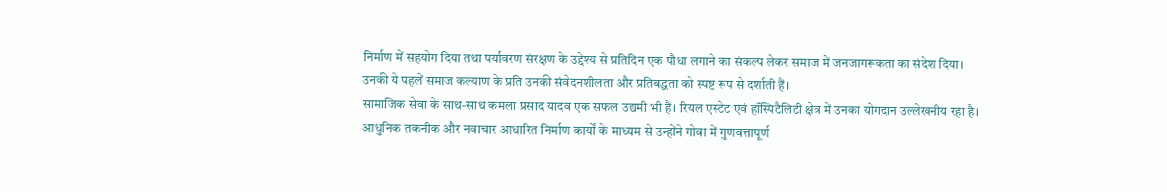निर्माण में सहयोग दिया तथा पर्यावरण संरक्षण के उद्देश्य से प्रतिदिन एक पौधा लगाने का संकल्प लेकर समाज में जनजागरूकता का संदेश दिया। उनकी ये पहलें समाज कल्याण के प्रति उनकी संवेदनशीलता और प्रतिबद्धता को स्पष्ट रूप से दर्शाती हैं।
सामाजिक सेवा के साथ-साथ कमला प्रसाद यादव एक सफल उद्यमी भी हैं। रियल एस्टेट एवं हॉस्पिटैलिटी क्षेत्र में उनका योगदान उल्लेखनीय रहा है। आधुनिक तकनीक और नवाचार आधारित निर्माण कार्यों के माध्यम से उन्होंने गोवा में गुणवत्तापूर्ण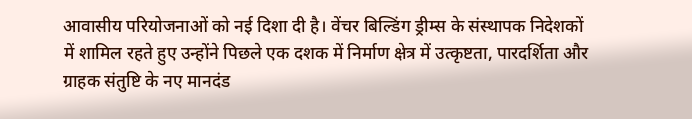आवासीय परियोजनाओं को नई दिशा दी है। वेंचर बिल्डिंग ड्रीम्स के संस्थापक निदेशकों में शामिल रहते हुए उन्होंने पिछले एक दशक में निर्माण क्षेत्र में उत्कृष्टता, पारदर्शिता और ग्राहक संतुष्टि के नए मानदंड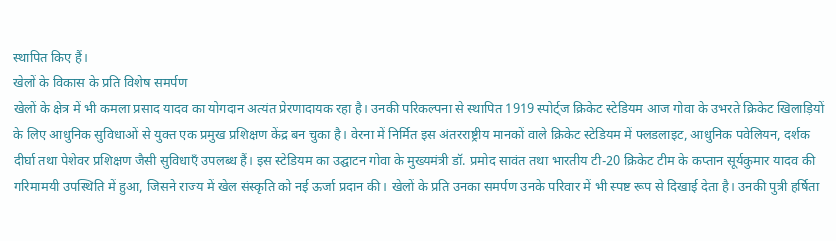स्थापित किए हैं।
खेलों के विकास के प्रति विशेष समर्पण
खेलों के क्षेत्र में भी कमला प्रसाद यादव का योगदान अत्यंत प्रेरणादायक रहा है। उनकी परिकल्पना से स्थापित 1919 स्पोर्ट्ज क्रिकेट स्टेडियम आज गोवा के उभरते क्रिकेट खिलाड़ियों के लिए आधुनिक सुविधाओं से युक्त एक प्रमुख प्रशिक्षण केंद्र बन चुका है। वेरना में निर्मित इस अंतरराष्ट्रीय मानकों वाले क्रिकेट स्टेडियम में फ्लडलाइट, आधुनिक पवेलियन, दर्शक दीर्घा तथा पेशेवर प्रशिक्षण जैसी सुविधाएँ उपलब्ध हैं। इस स्टेडियम का उद्घाटन गोवा के मुख्यमंत्री डॉ. प्रमोद सावंत तथा भारतीय टी-20 क्रिकेट टीम के कप्तान सूर्यकुमार यादव की गरिमामयी उपस्थिति में हुआ, जिसने राज्य में खेल संस्कृति को नई ऊर्जा प्रदान की। खेलों के प्रति उनका समर्पण उनके परिवार में भी स्पष्ट रूप से दिखाई देता है। उनकी पुत्री हर्षिता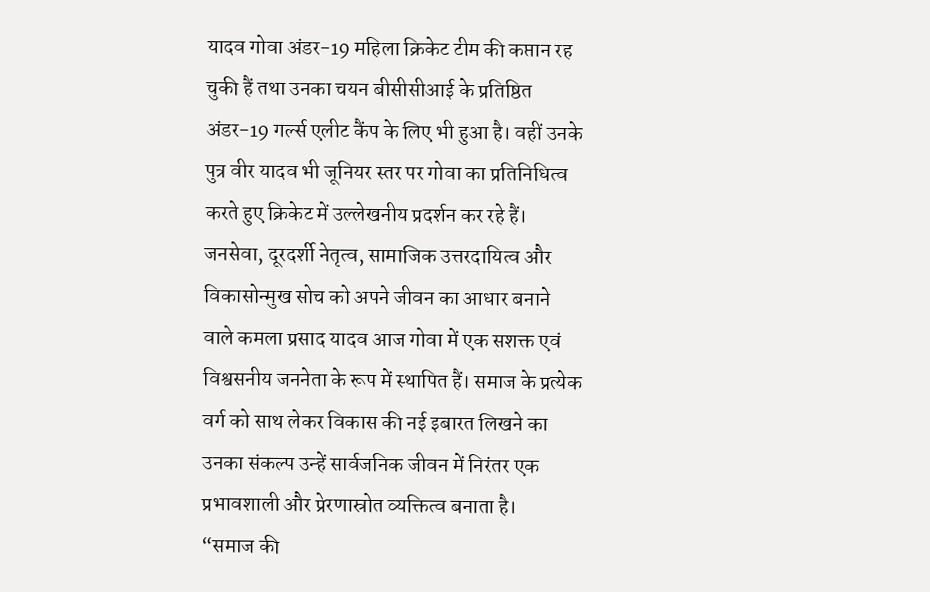यादव गोवा अंडर-19 महिला क्रिकेट टीम की कप्तान रह चुकी हैं तथा उनका चयन बीसीसीआई के प्रतिष्ठित अंडर-19 गर्ल्स एलीट कैंप के लिए भी हुआ है। वहीं उनके पुत्र वीर यादव भी जूनियर स्तर पर गोवा का प्रतिनिधित्व करते हुए क्रिकेट में उल्लेखनीय प्रदर्शन कर रहे हैं।
जनसेवा, दूरदर्शी नेतृत्व, सामाजिक उत्तरदायित्व और विकासोन्मुख सोच को अपने जीवन का आधार बनाने वाले कमला प्रसाद यादव आज गोवा में एक सशक्त एवं विश्वसनीय जननेता के रूप में स्थापित हैं। समाज के प्रत्येक वर्ग को साथ लेकर विकास की नई इबारत लिखने का उनका संकल्प उन्हें सार्वजनिक जीवन में निरंतर एक प्रभावशाली और प्रेरणास्रोत व्यक्तित्व बनाता है।
“समाज की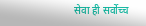सेवा ही सर्वोच्च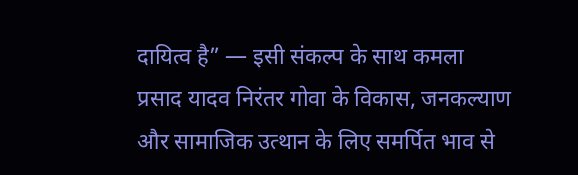दायित्व है” — इसी संकल्प के साथ कमला प्रसाद यादव निरंतर गोवा के विकास, जनकल्याण और सामाजिक उत्थान के लिए समर्पित भाव से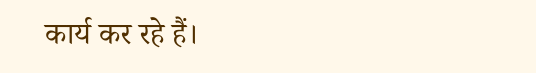कार्य कर रहे हैं।